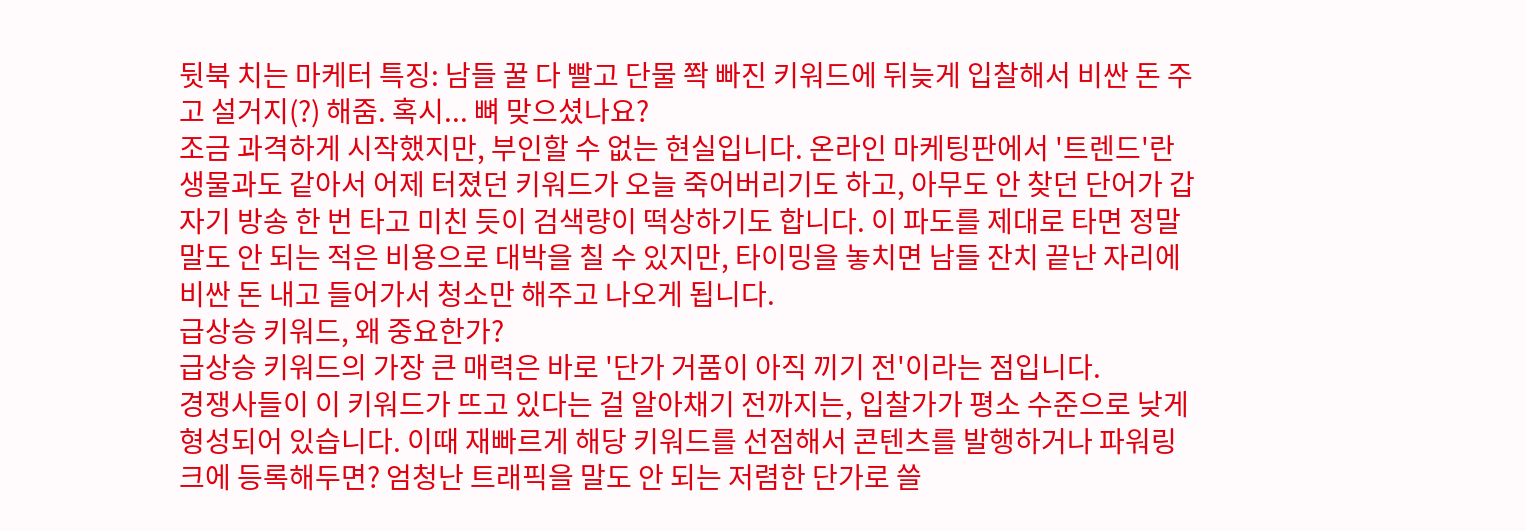뒷북 치는 마케터 특징: 남들 꿀 다 빨고 단물 쫙 빠진 키워드에 뒤늦게 입찰해서 비싼 돈 주고 설거지(?) 해줌. 혹시... 뼈 맞으셨나요?
조금 과격하게 시작했지만, 부인할 수 없는 현실입니다. 온라인 마케팅판에서 '트렌드'란 생물과도 같아서 어제 터졌던 키워드가 오늘 죽어버리기도 하고, 아무도 안 찾던 단어가 갑자기 방송 한 번 타고 미친 듯이 검색량이 떡상하기도 합니다. 이 파도를 제대로 타면 정말 말도 안 되는 적은 비용으로 대박을 칠 수 있지만, 타이밍을 놓치면 남들 잔치 끝난 자리에 비싼 돈 내고 들어가서 청소만 해주고 나오게 됩니다.
급상승 키워드, 왜 중요한가?
급상승 키워드의 가장 큰 매력은 바로 '단가 거품이 아직 끼기 전'이라는 점입니다.
경쟁사들이 이 키워드가 뜨고 있다는 걸 알아채기 전까지는, 입찰가가 평소 수준으로 낮게 형성되어 있습니다. 이때 재빠르게 해당 키워드를 선점해서 콘텐츠를 발행하거나 파워링크에 등록해두면? 엄청난 트래픽을 말도 안 되는 저렴한 단가로 쓸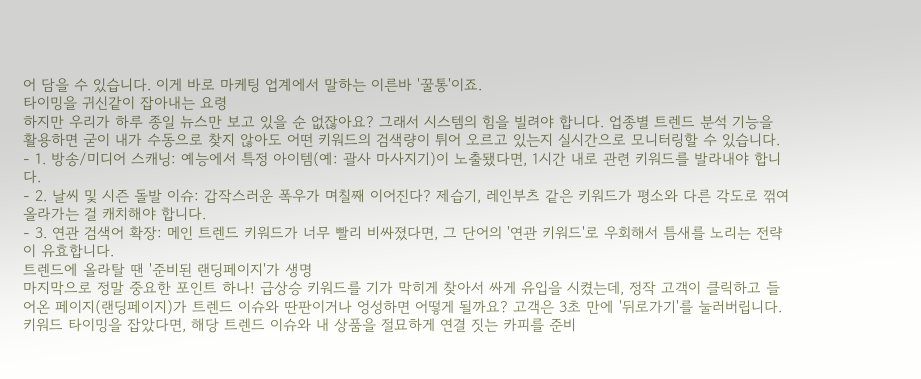어 담을 수 있습니다. 이게 바로 마케팅 업계에서 말하는 이른바 '꿀통'이죠.
타이밍을 귀신같이 잡아내는 요령
하지만 우리가 하루 종일 뉴스만 보고 있을 순 없잖아요? 그래서 시스템의 힘을 빌려야 합니다. 업종별 트렌드 분석 기능을 활용하면 굳이 내가 수동으로 찾지 않아도 어떤 키워드의 검색량이 튀어 오르고 있는지 실시간으로 모니터링할 수 있습니다.
- 1. 방송/미디어 스캐닝: 예능에서 특정 아이템(예: 괄사 마사지기)이 노출됐다면, 1시간 내로 관련 키워드를 발라내야 합니다.
- 2. 날씨 및 시즌 돌발 이슈: 갑작스러운 폭우가 며칠째 이어진다? 제습기, 레인부츠 같은 키워드가 평소와 다른 각도로 꺾여 올라가는 걸 캐치해야 합니다.
- 3. 연관 검색어 확장: 메인 트렌드 키워드가 너무 빨리 비싸졌다면, 그 단어의 '연관 키워드'로 우회해서 틈새를 노리는 전략이 유효합니다.
트렌드에 올라탈 땐 '준비된 랜딩페이지'가 생명
마지막으로 정말 중요한 포인트 하나! 급상승 키워드를 기가 막히게 찾아서 싸게 유입을 시켰는데, 정작 고객이 클릭하고 들어온 페이지(랜딩페이지)가 트렌드 이슈와 딴판이거나 엉성하면 어떻게 될까요? 고객은 3초 만에 '뒤로가기'를 눌러버립니다.
키워드 타이밍을 잡았다면, 해당 트렌드 이슈와 내 상품을 절묘하게 연결 짓는 카피를 준비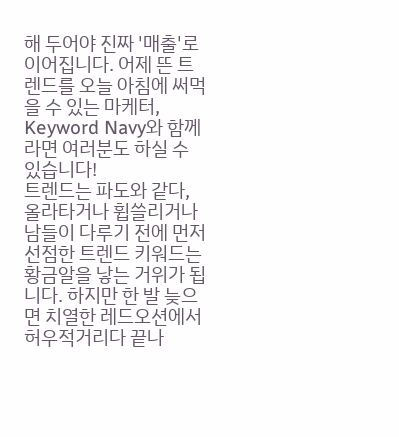해 두어야 진짜 '매출'로 이어집니다. 어제 뜬 트렌드를 오늘 아침에 써먹을 수 있는 마케터, Keyword Navy와 함께라면 여러분도 하실 수 있습니다!
트렌드는 파도와 같다, 올라타거나 휩쓸리거나
남들이 다루기 전에 먼저 선점한 트렌드 키워드는 황금알을 낳는 거위가 됩니다. 하지만 한 발 늦으면 치열한 레드오션에서 허우적거리다 끝나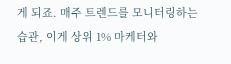게 되죠. 매주 트렌드를 모니터링하는 습관, 이게 상위 1% 마케터와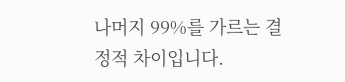나머지 99%를 가르는 결정적 차이입니다.